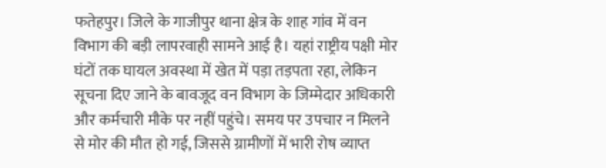फतेहपुर। जिले के गाजीपुर थाना क्षेत्र के शाह गांव में वन विभाग की बड़ी लापरवाही सामने आई है। यहां राष्ट्रीय पक्षी मोर घंटों तक घायल अवस्था में खेत में पड़ा तड़पता रहा, लेकिन सूचना दिए जाने के बावजूद वन विभाग के जिम्मेदार अधिकारी और कर्मचारी मौके पर नहीं पहुंचे। समय पर उपचार न मिलने से मोर की मौत हो गई, जिससे ग्रामीणों में भारी रोष व्याप्त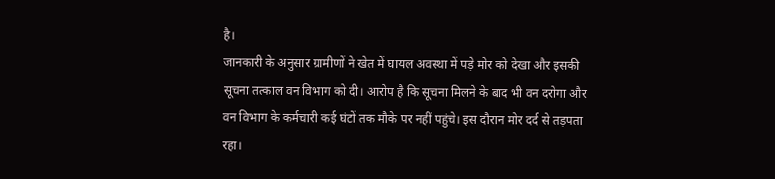है।
जानकारी के अनुसार ग्रामीणों ने खेत में घायल अवस्था में पड़े मोर को देखा और इसकी सूचना तत्काल वन विभाग को दी। आरोप है कि सूचना मिलने के बाद भी वन दरोगा और वन विभाग के कर्मचारी कई घंटों तक मौके पर नहीं पहुंचे। इस दौरान मोर दर्द से तड़पता रहा।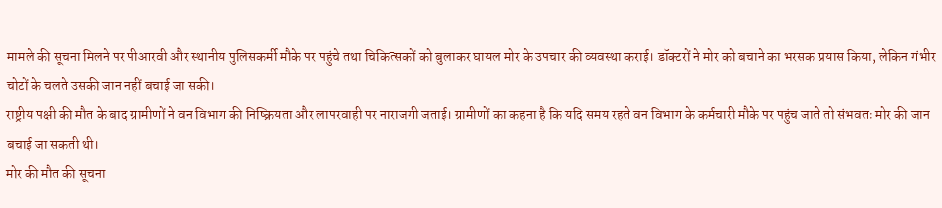मामले की सूचना मिलने पर पीआरवी और स्थानीय पुलिसकर्मी मौके पर पहुंचे तथा चिकित्सकों को बुलाकर घायल मोर के उपचार की व्यवस्था कराई। डॉक्टरों ने मोर को बचाने का भरसक प्रयास किया, लेकिन गंभीर चोटों के चलते उसकी जान नहीं बचाई जा सकी।
राष्ट्रीय पक्षी की मौत के बाद ग्रामीणों ने वन विभाग की निष्क्रियता और लापरवाही पर नाराजगी जताई। ग्रामीणों का कहना है कि यदि समय रहते वन विभाग के कर्मचारी मौके पर पहुंच जाते तो संभवतः मोर की जान बचाई जा सकती थी।
मोर की मौत की सूचना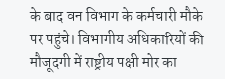के बाद वन विभाग के कर्मचारी मौके पर पहुंचे। विभागीय अधिकारियों की मौजूदगी में राष्ट्रीय पक्षी मोर का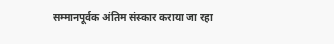सम्मानपूर्वक अंतिम संस्कार कराया जा रहा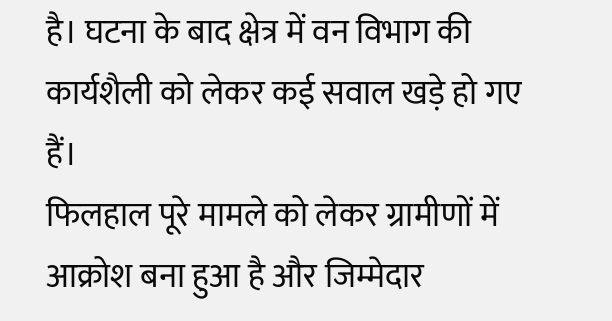है। घटना के बाद क्षेत्र में वन विभाग की कार्यशैली को लेकर कई सवाल खड़े हो गए हैं।
फिलहाल पूरे मामले को लेकर ग्रामीणों में आक्रोश बना हुआ है और जिम्मेदार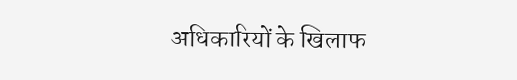अधिकारियों के खिलाफ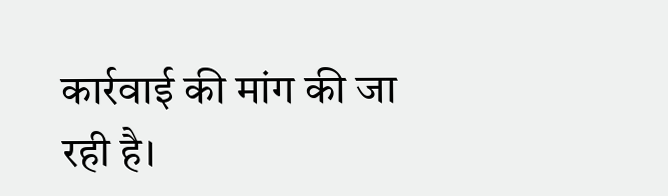कार्रवाई की मांग की जा रही है।